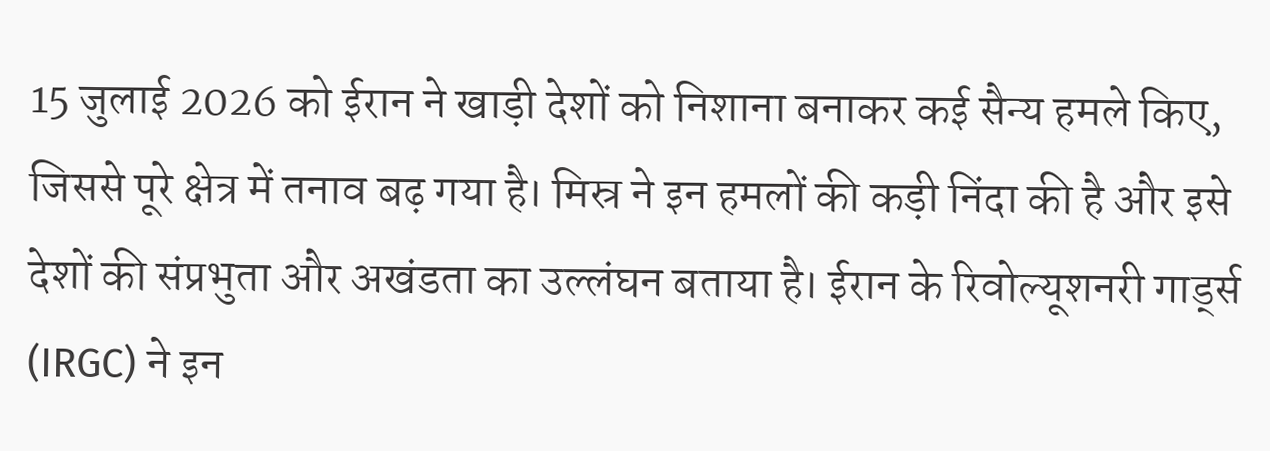15 जुलाई 2026 को ईरान ने खाड़ी देशों को निशाना बनाकर कई सैन्य हमले किए, जिससे पूरे क्षेत्र में तनाव बढ़ गया है। मिस्र ने इन हमलों की कड़ी निंदा की है और इसे देशों की संप्रभुता और अखंडता का उल्लंघन बताया है। ईरान के रिवोल्यूशनरी गार्ड्स (IRGC) ने इन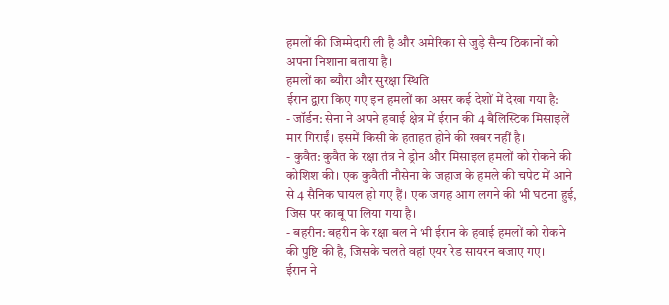हमलों की जिम्मेदारी ली है और अमेरिका से जुड़े सैन्य ठिकानों को अपना निशाना बताया है।
हमलों का ब्यौरा और सुरक्षा स्थिति
ईरान द्वारा किए गए इन हमलों का असर कई देशों में देखा गया है:
- जॉर्डन: सेना ने अपने हवाई क्षेत्र में ईरान की 4 बैलिस्टिक मिसाइलें मार गिराईं। इसमें किसी के हताहत होने की खबर नहीं है।
- कुवैत: कुवैत के रक्षा तंत्र ने ड्रोन और मिसाइल हमलों को रोकने की कोशिश की। एक कुवैती नौसेना के जहाज के हमले की चपेट में आने से 4 सैनिक घायल हो गए हैं। एक जगह आग लगने की भी घटना हुई, जिस पर काबू पा लिया गया है।
- बहरीन: बहरीन के रक्षा बल ने भी ईरान के हवाई हमलों को रोकने की पुष्टि की है, जिसके चलते वहां एयर रेड सायरन बजाए गए।
ईरान ने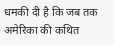धमकी दी है कि जब तक अमेरिका की कथित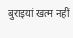बुराइयां खत्म नहीं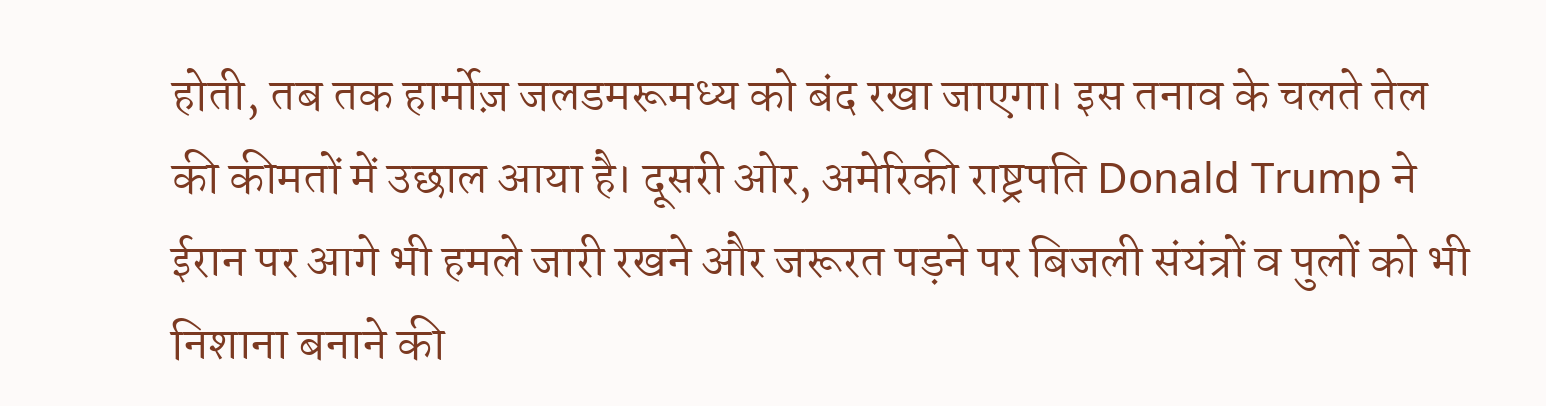होती, तब तक हार्मोज़ जलडमरूमध्य को बंद रखा जाएगा। इस तनाव के चलते तेल की कीमतों में उछाल आया है। दूसरी ओर, अमेरिकी राष्ट्रपति Donald Trump ने ईरान पर आगे भी हमले जारी रखने और जरूरत पड़ने पर बिजली संयंत्रों व पुलों को भी निशाना बनाने की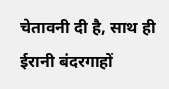चेतावनी दी है, साथ ही ईरानी बंदरगाहों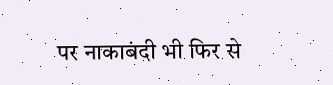पर नाकाबंदी भी फिर से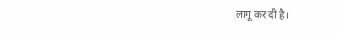लागू कर दी है।